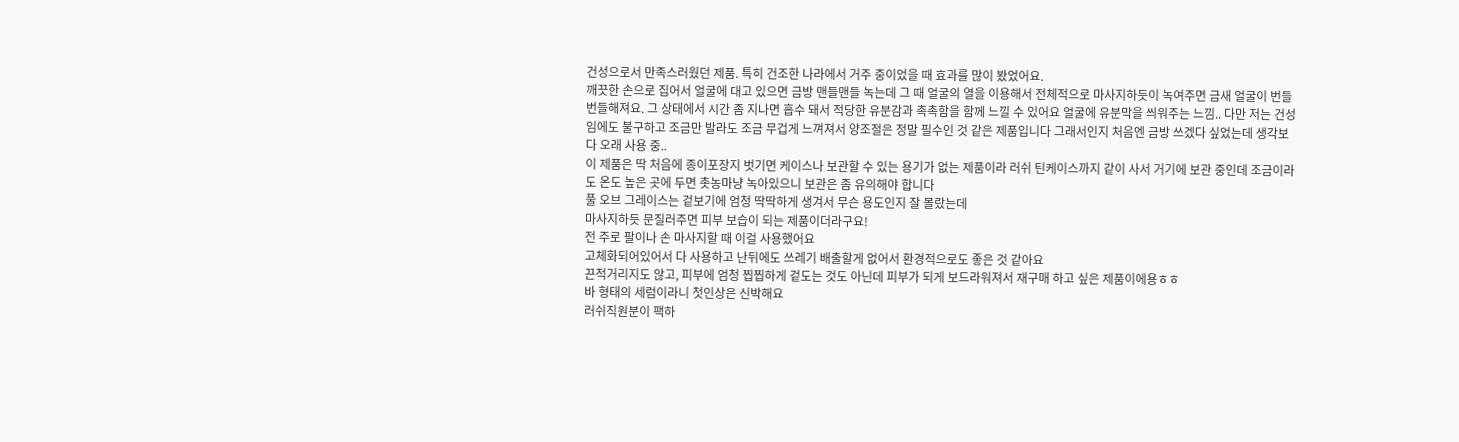건성으로서 만족스러웠던 제품. 특히 건조한 나라에서 거주 중이었을 때 효과를 많이 봤었어요.
깨끗한 손으로 집어서 얼굴에 대고 있으면 금방 맨들맨들 녹는데 그 때 얼굴의 열을 이용해서 전체적으로 마사지하듯이 녹여주면 금새 얼굴이 번들번들해져요. 그 상태에서 시간 좀 지나면 흡수 돼서 적당한 유분감과 촉촉함을 함께 느낄 수 있어요 얼굴에 유분막을 씌워주는 느낌.. 다만 저는 건성임에도 불구하고 조금만 발라도 조금 무겁게 느껴져서 양조절은 정말 필수인 것 같은 제품입니다 그래서인지 처음엔 금방 쓰겠다 싶었는데 생각보다 오래 사용 중..
이 제품은 딱 처음에 종이포장지 벗기면 케이스나 보관할 수 있는 용기가 없는 제품이라 러쉬 틴케이스까지 같이 사서 거기에 보관 중인데 조금이라도 온도 높은 곳에 두면 촛농마냥 녹아있으니 보관은 좀 유의해야 합니다
풀 오브 그레이스는 겉보기에 엄청 딱딱하게 생겨서 무슨 용도인지 잘 몰랐는데
마사지하듯 문질러주면 피부 보습이 되는 제품이더라구요!
전 주로 팔이나 손 마사지할 때 이걸 사용했어요
고체화되어있어서 다 사용하고 난뒤에도 쓰레기 배출할게 없어서 환경적으로도 좋은 것 같아요
끈적거리지도 않고, 피부에 엄청 찝찝하게 겉도는 것도 아닌데 피부가 되게 보드라워져서 재구매 하고 싶은 제품이에용ㅎㅎ
바 형태의 세럼이라니 첫인상은 신박해요
러쉬직원분이 팩하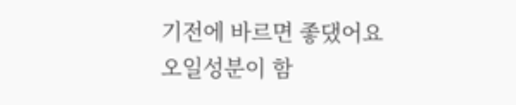기전에 바르면 좋댔어요
오일성분이 함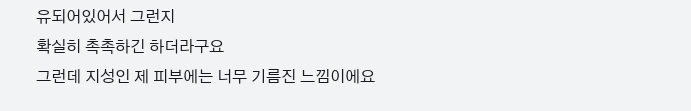유되어있어서 그런지
확실히 촉촉하긴 하더라구요
그런데 지성인 제 피부에는 너무 기름진 느낌이에요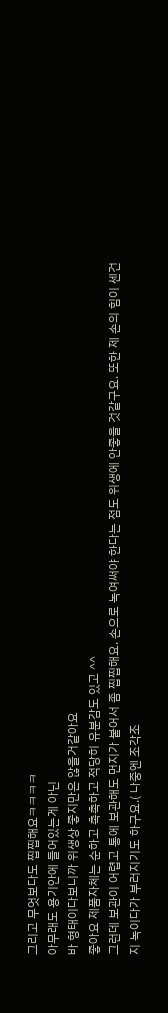그리고 무엇보다도 찝찝해요ㅋㅋㅋㅋ
아무래도 용기안에 들어있는게 아닌
바 형태이다보니까 위생상 좋지만은 않을거같아요
좋아요 제품자체는 순하고 촉촉하고 적당히 유분감도 있고 ^^
그런데 보관이 어렵고 통에 보관해도 먼지가 붙어서 좀 찝찝해요. 손으로 녹여써야 한다는 점도 위생에 안좋을 것같구요. 또한 제 손의 힘이 센건지 녹이다가 부러지기도 하구요.( 나중엔 조각조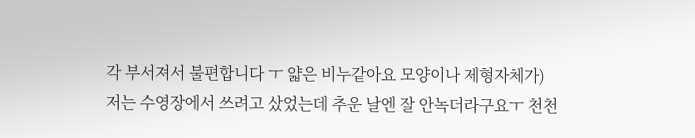각 부서져서 불편합니다 ㅜ 얇은 비누같아요 모양이나 제형자체가)
저는 수영장에서 쓰려고 샀었는데 추운 날엔 잘 안녹더라구요ㅜ 천천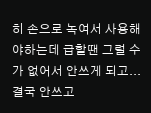히 손으로 녹여서 사용해야하는데 급할땐 그럴 수가 없어서 안쓰게 되고... 결국 안쓰고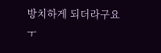방치하게 되더라구요ㅜ